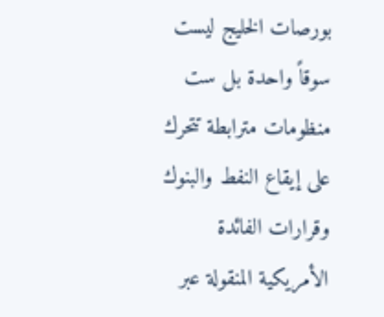بورصات الخليج ليست سوقاً واحدة بل ست منظومات مترابطة تتحرك على إيقاع النفط والبنوك وقرارات الفائدة الأمريكية المنقولة عبر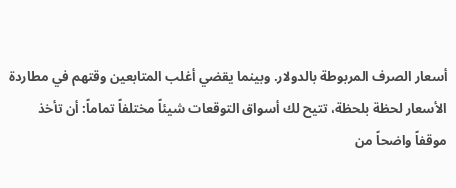أسعار الصرف المربوطة بالدولار. وبينما يقضي أغلب المتابعين وقتهم في مطاردة الأسعار لحظة بلحظة، تتيح لك أسواق التوقعات شيئاً مختلفاً تماماً: أن تأخذ موقفاً واضحاً من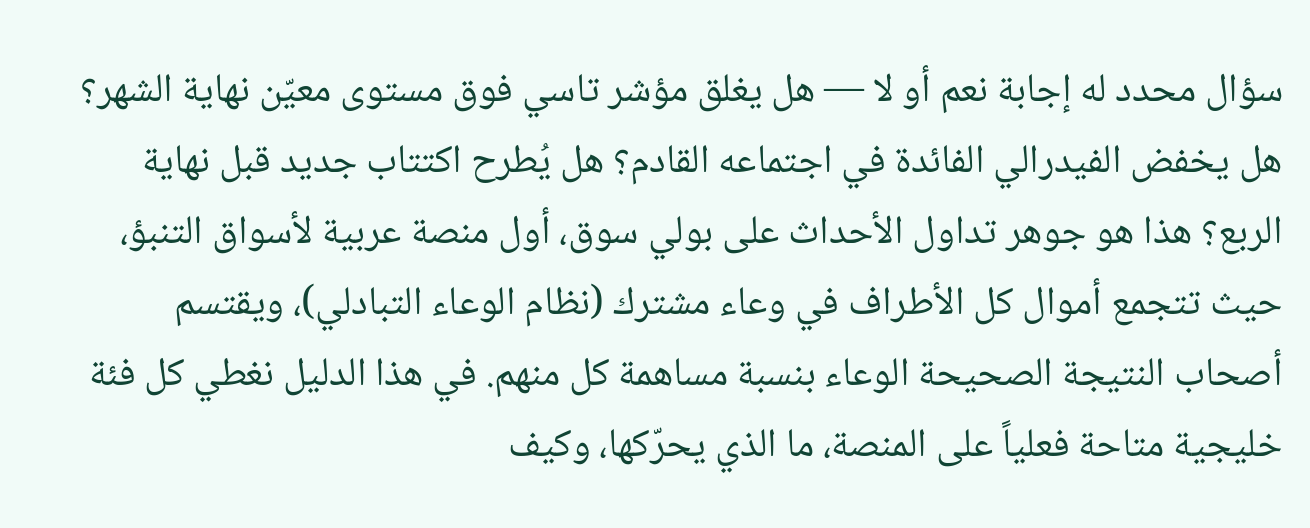سؤال محدد له إجابة نعم أو لا — هل يغلق مؤشر تاسي فوق مستوى معيّن نهاية الشهر؟ هل يخفض الفيدرالي الفائدة في اجتماعه القادم؟ هل يُطرح اكتتاب جديد قبل نهاية الربع؟ هذا هو جوهر تداول الأحداث على بولي سوق، أول منصة عربية لأسواق التنبؤ، حيث تتجمع أموال كل الأطراف في وعاء مشترك (نظام الوعاء التبادلي)، ويقتسم أصحاب النتيجة الصحيحة الوعاء بنسبة مساهمة كل منهم. في هذا الدليل نغطي كل فئة خليجية متاحة فعلياً على المنصة، ما الذي يحرّكها، وكيف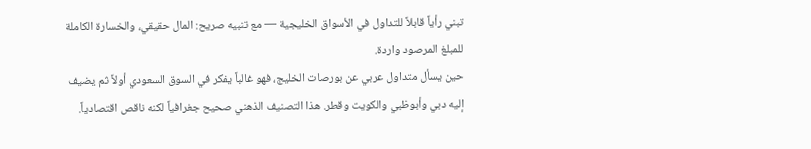تبني رأياً قابلاً للتداول في الأسواق الخليجية — مع تنبيه صريح: المال حقيقي، والخسارة الكاملة للمبلغ المرصود واردة.
حين يسأل متداول عربي عن بورصات الخليج، فهو غالباً يفكر في السوق السعودي أولاً ثم يضيف إليه دبي وأبوظبي والكويت وقطر. هذا التصنيف الذهني صحيح جغرافياً لكنه ناقص اقتصادياً.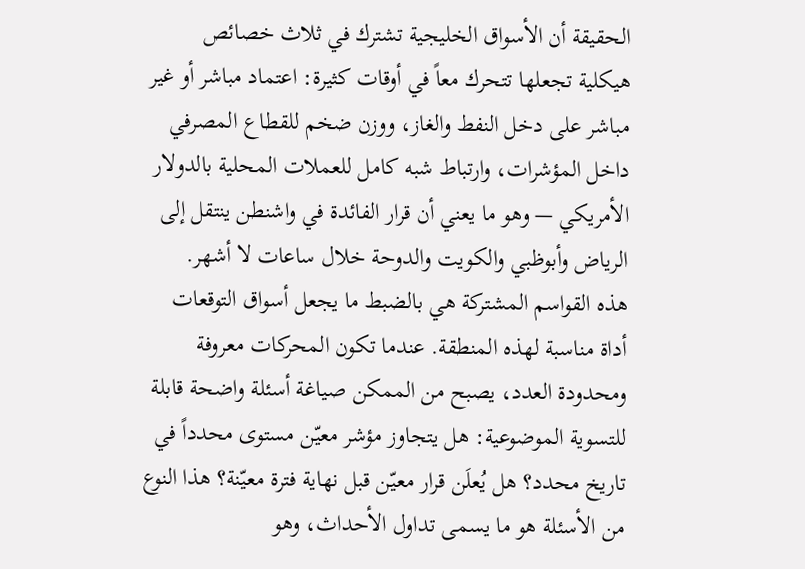الحقيقة أن الأسواق الخليجية تشترك في ثلاث خصائص هيكلية تجعلها تتحرك معاً في أوقات كثيرة: اعتماد مباشر أو غير مباشر على دخل النفط والغاز، ووزن ضخم للقطاع المصرفي داخل المؤشرات، وارتباط شبه كامل للعملات المحلية بالدولار الأمريكي — وهو ما يعني أن قرار الفائدة في واشنطن ينتقل إلى الرياض وأبوظبي والكويت والدوحة خلال ساعات لا أشهر.
هذه القواسم المشتركة هي بالضبط ما يجعل أسواق التوقعات أداة مناسبة لهذه المنطقة. عندما تكون المحركات معروفة ومحدودة العدد، يصبح من الممكن صياغة أسئلة واضحة قابلة للتسوية الموضوعية: هل يتجاوز مؤشر معيّن مستوى محدداً في تاريخ محدد؟ هل يُعلَن قرار معيّن قبل نهاية فترة معيّنة؟ هذا النوع من الأسئلة هو ما يسمى تداول الأحداث، وهو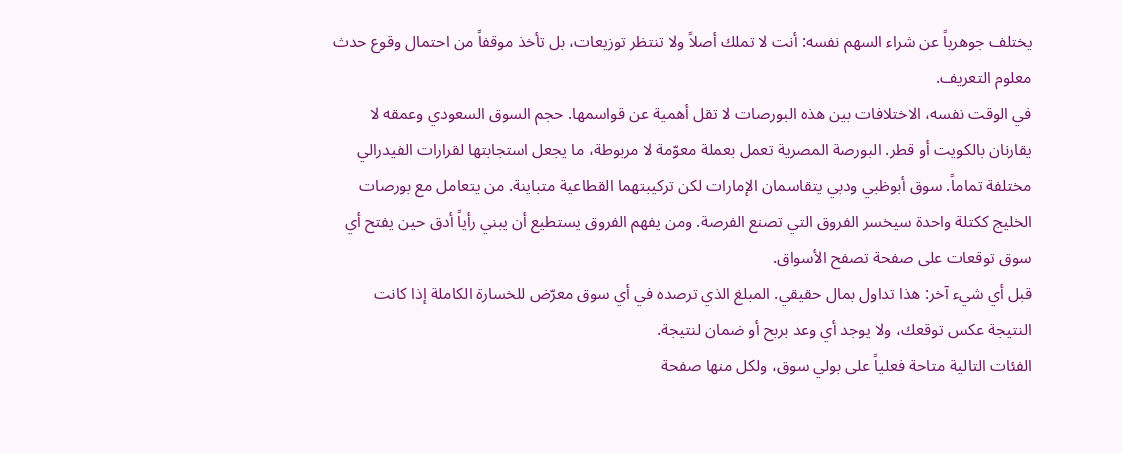يختلف جوهرياً عن شراء السهم نفسه: أنت لا تملك أصلاً ولا تنتظر توزيعات، بل تأخذ موقفاً من احتمال وقوع حدث معلوم التعريف.
في الوقت نفسه، الاختلافات بين هذه البورصات لا تقل أهمية عن قواسمها. حجم السوق السعودي وعمقه لا يقارنان بالكويت أو قطر. البورصة المصرية تعمل بعملة معوّمة لا مربوطة، ما يجعل استجابتها لقرارات الفيدرالي مختلفة تماماً. سوق أبوظبي ودبي يتقاسمان الإمارات لكن تركيبتهما القطاعية متباينة. من يتعامل مع بورصات الخليج ككتلة واحدة سيخسر الفروق التي تصنع الفرصة. ومن يفهم الفروق يستطيع أن يبني رأياً أدق حين يفتح أي سوق توقعات على صفحة تصفح الأسواق.
قبل أي شيء آخر: هذا تداول بمال حقيقي. المبلغ الذي ترصده في أي سوق معرّض للخسارة الكاملة إذا كانت النتيجة عكس توقعك، ولا يوجد أي وعد بربح أو ضمان لنتيجة.
الفئات التالية متاحة فعلياً على بولي سوق، ولكل منها صفحة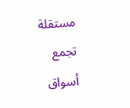مستقلة تجمع أسواق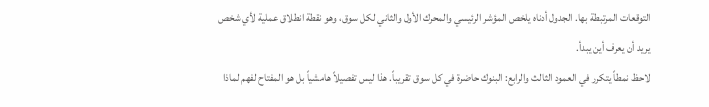التوقعات المرتبطة بها. الجدول أدناه يلخص المؤشر الرئيسي والمحرك الأول والثاني لكل سوق، وهو نقطة انطلاق عملية لأي شخص يريد أن يعرف أين يبدأ.
لاحظ نمطاً يتكرر في العمود الثالث والرابع: البنوك حاضرة في كل سوق تقريباً. هذا ليس تفصيلاً هامشياً بل هو المفتاح لفهم لماذا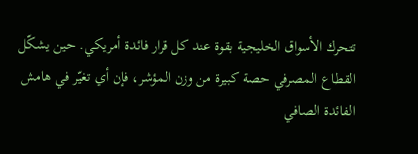تتحرك الأسواق الخليجية بقوة عند كل قرار فائدة أمريكي. حين يشكّل القطاع المصرفي حصة كبيرة من وزن المؤشر، فإن أي تغيّر في هامش الفائدة الصافي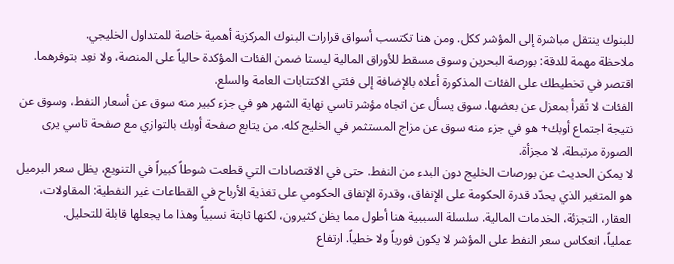للبنوك ينتقل مباشرة إلى المؤشر ككل. ومن هنا تكتسب أسواق قرارات البنوك المركزية أهمية خاصة للمتداول الخليجي.
ملاحظة مهمة للدقة: بورصة البحرين وسوق مسقط للأوراق المالية ليستا ضمن الفئات المؤكدة حالياً على المنصة، ولا نعِد بتوفرهما. اقتصر في تخطيطك على الفئات المذكورة أعلاه بالإضافة إلى فئتي الاكتتابات العامة والسلع.
الفئات لا تُقرأ بمعزل عن بعضها. سوق يسأل عن اتجاه مؤشر تاسي نهاية الشهر هو في جزء كبير منه سوق عن أسعار النفط، وسوق عن نتيجة اجتماع أوبك+ هو في جزء منه سوق عن مزاج المستثمر في الخليج كله. من يتابع صفحة أوبك بالتوازي مع صفحة تاسي يرى الصورة مرتبطة، لا مجزأة.
لا يمكن الحديث عن بورصات الخليج دون البدء من النفط. حتى في الاقتصادات التي قطعت شوطاً كبيراً في التنويع، يظل سعر البرميل هو المتغير الذي يحدّد قدرة الحكومة على الإنفاق، وقدرة الإنفاق الحكومي على تغذية الأرباح في القطاعات غير النفطية: المقاولات، العقار، التجزئة، الخدمات المالية. سلسلة السببية هنا أطول مما يظن كثيرون، لكنها ثابتة نسبياً وهذا ما يجعلها قابلة للتحليل.
عملياً، انعكاس سعر النفط على المؤشر لا يكون فورياً ولا خطياً. ارتفاع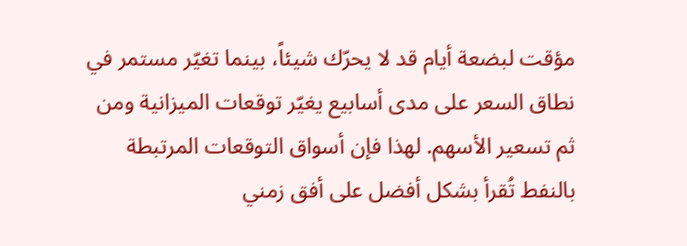مؤقت لبضعة أيام قد لا يحرّك شيئاً، بينما تغيّر مستمر في نطاق السعر على مدى أسابيع يغيّر توقعات الميزانية ومن ثم تسعير الأسهم. لهذا فإن أسواق التوقعات المرتبطة بالنفط تُقرأ بشكل أفضل على أفق زمني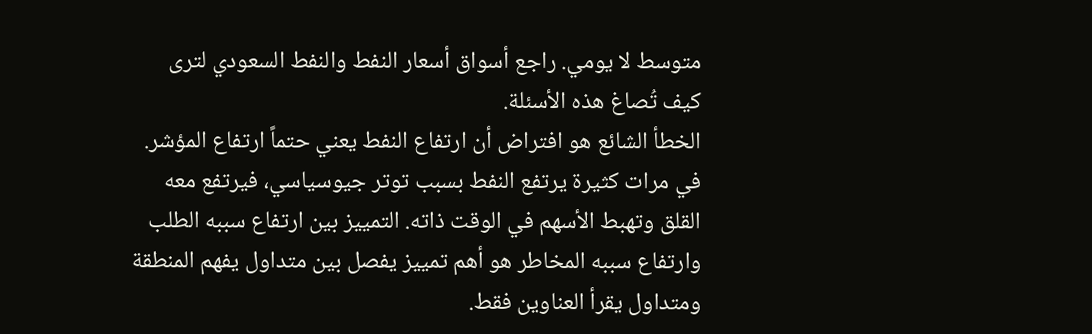متوسط لا يومي. راجع أسواق أسعار النفط والنفط السعودي لترى كيف تُصاغ هذه الأسئلة.
الخطأ الشائع هو افتراض أن ارتفاع النفط يعني حتماً ارتفاع المؤشر. في مرات كثيرة يرتفع النفط بسبب توتر جيوسياسي، فيرتفع معه القلق وتهبط الأسهم في الوقت ذاته. التمييز بين ارتفاع سببه الطلب وارتفاع سببه المخاطر هو أهم تمييز يفصل بين متداول يفهم المنطقة ومتداول يقرأ العناوين فقط.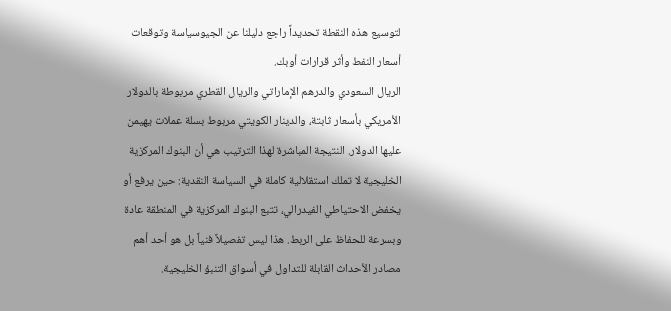لتوسيع هذه النقطة تحديداً راجع دليلنا عن الجيوسياسة وتوقعات أسعار النفط وأثر قرارات أوبك.
الريال السعودي والدرهم الإماراتي والريال القطري مربوطة بالدولار الأمريكي بأسعار ثابتة، والدينار الكويتي مربوط بسلة عملات يهيمن عليها الدولار. النتيجة المباشرة لهذا الترتيب هي أن البنوك المركزية الخليجية لا تملك استقلالية كاملة في السياسة النقدية: حين يرفع أو يخفض الاحتياطي الفيدرالي، تتبع البنوك المركزية في المنطقة عادة وبسرعة للحفاظ على الربط. هذا ليس تفصيلاً فنياً بل هو أحد أهم مصادر الأحداث القابلة للتداول في أسواق التنبؤ الخليجية.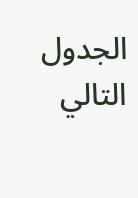الجدول التالي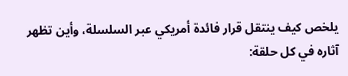يلخص كيف ينتقل قرار فائدة أمريكي عبر السلسلة، وأين تظهر آثاره في كل حلقة: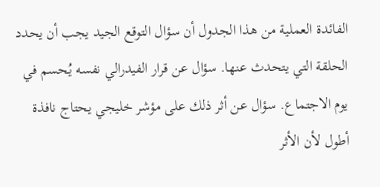الفائدة العملية من هذا الجدول أن سؤال التوقع الجيد يجب أن يحدد الحلقة التي يتحدث عنها. سؤال عن قرار الفيدرالي نفسه يُحسم في يوم الاجتماع. سؤال عن أثر ذلك على مؤشر خليجي يحتاج نافذة أطول لأن الأثر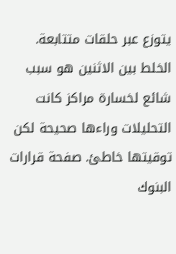يتوزع عبر حلقات متتابعة. الخلط بين الاثنين هو سبب شائع لخسارة مراكز كانت التحليلات وراءها صحيحة لكن توقيتها خاطئ. صفحة قرارات البنوك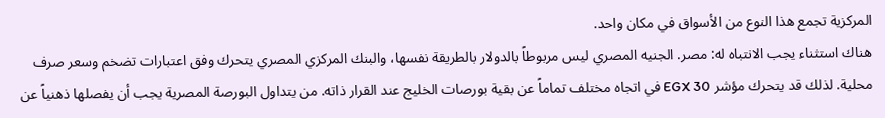المركزية تجمع هذا النوع من الأسواق في مكان واحد.
هناك استثناء يجب الانتباه له: مصر. الجنيه المصري ليس مربوطاً بالدولار بالطريقة نفسها، والبنك المركزي المصري يتحرك وفق اعتبارات تضخم وسعر صرف محلية. لذلك قد يتحرك مؤشر EGX 30 في اتجاه مختلف تماماً عن بقية بورصات الخليج عند القرار ذاته. من يتداول البورصة المصرية يجب أن يفصلها ذهنياً عن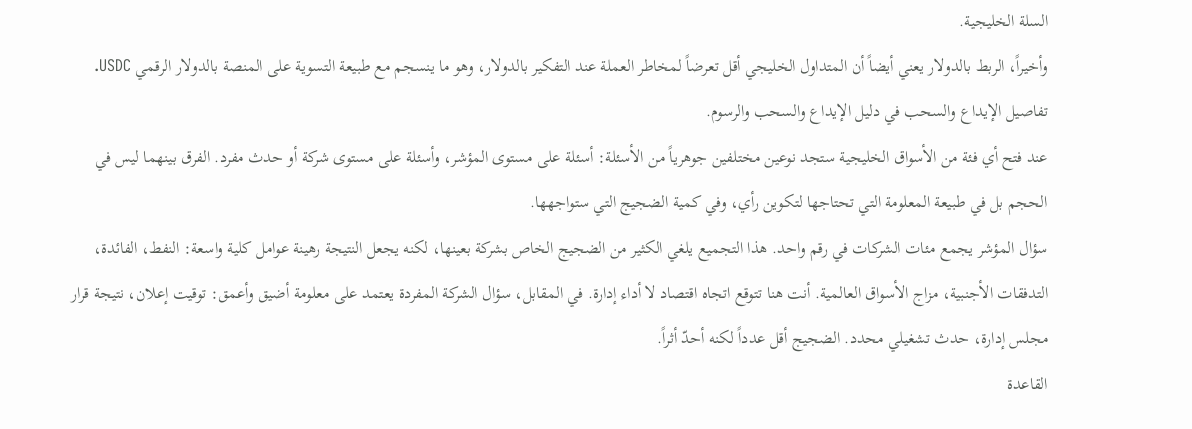السلة الخليجية.
وأخيراً، الربط بالدولار يعني أيضاً أن المتداول الخليجي أقل تعرضاً لمخاطر العملة عند التفكير بالدولار، وهو ما ينسجم مع طبيعة التسوية على المنصة بالدولار الرقمي USDC. تفاصيل الإيداع والسحب في دليل الإيداع والسحب والرسوم.
عند فتح أي فئة من الأسواق الخليجية ستجد نوعين مختلفين جوهرياً من الأسئلة: أسئلة على مستوى المؤشر، وأسئلة على مستوى شركة أو حدث مفرد. الفرق بينهما ليس في الحجم بل في طبيعة المعلومة التي تحتاجها لتكوين رأي، وفي كمية الضجيج التي ستواجهها.
سؤال المؤشر يجمع مئات الشركات في رقم واحد. هذا التجميع يلغي الكثير من الضجيج الخاص بشركة بعينها، لكنه يجعل النتيجة رهينة عوامل كلية واسعة: النفط، الفائدة، التدفقات الأجنبية، مزاج الأسواق العالمية. أنت هنا تتوقع اتجاه اقتصاد لا أداء إدارة. في المقابل، سؤال الشركة المفردة يعتمد على معلومة أضيق وأعمق: توقيت إعلان، نتيجة قرار مجلس إدارة، حدث تشغيلي محدد. الضجيج أقل عدداً لكنه أحدّ أثراً.
القاعدة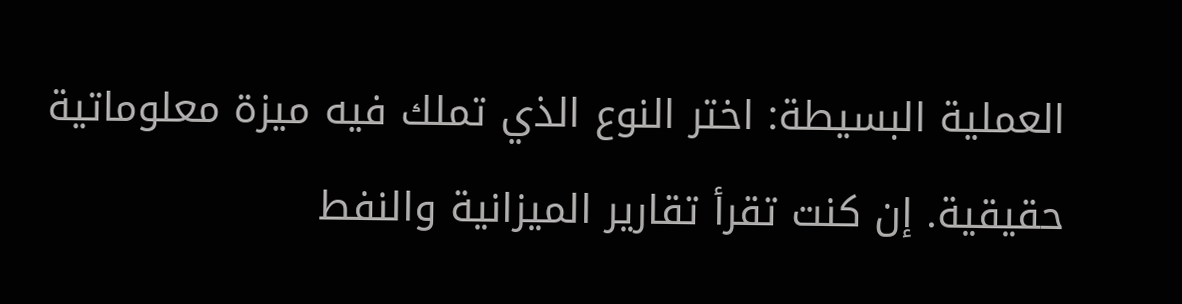العملية البسيطة: اختر النوع الذي تملك فيه ميزة معلوماتية حقيقية. إن كنت تقرأ تقارير الميزانية والنفط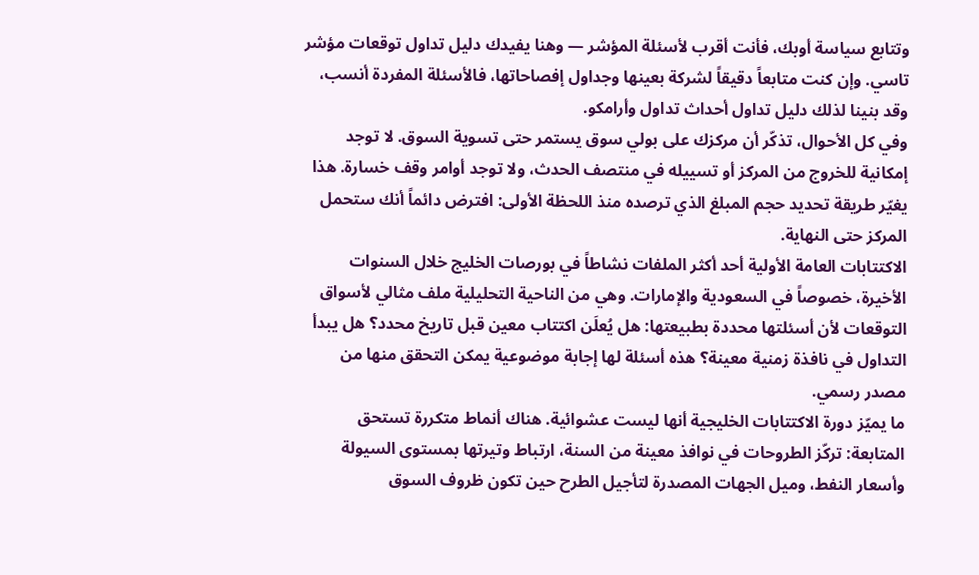وتتابع سياسة أوبك، فأنت أقرب لأسئلة المؤشر — وهنا يفيدك دليل تداول توقعات مؤشر تاسي. وإن كنت متابعاً دقيقاً لشركة بعينها وجداول إفصاحاتها، فالأسئلة المفردة أنسب، وقد بنينا لذلك دليل تداول أحداث تداول وأرامكو.
وفي كل الأحوال، تذكّر أن مركزك على بولي سوق يستمر حتى تسوية السوق. لا توجد إمكانية للخروج من المركز أو تسييله في منتصف الحدث، ولا توجد أوامر وقف خسارة. هذا يغيّر طريقة تحديد حجم المبلغ الذي ترصده منذ اللحظة الأولى: افترض دائماً أنك ستحمل المركز حتى النهاية.
الاكتتابات العامة الأولية أحد أكثر الملفات نشاطاً في بورصات الخليج خلال السنوات الأخيرة، خصوصاً في السعودية والإمارات. وهي من الناحية التحليلية ملف مثالي لأسواق التوقعات لأن أسئلتها محددة بطبيعتها: هل يُعلَن اكتتاب معين قبل تاريخ محدد؟ هل يبدأ التداول في نافذة زمنية معينة؟ هذه أسئلة لها إجابة موضوعية يمكن التحقق منها من مصدر رسمي.
ما يميّز دورة الاكتتابات الخليجية أنها ليست عشوائية. هناك أنماط متكررة تستحق المتابعة: تركّز الطروحات في نوافذ معينة من السنة، ارتباط وتيرتها بمستوى السيولة وأسعار النفط، وميل الجهات المصدرة لتأجيل الطرح حين تكون ظروف السوق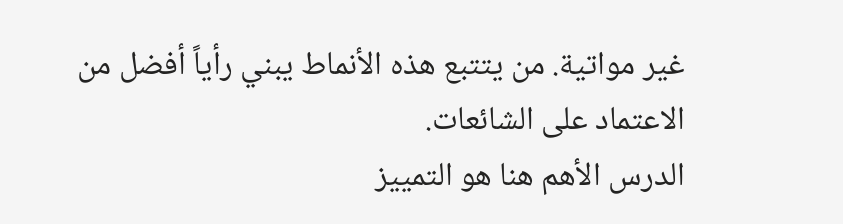غير مواتية. من يتتبع هذه الأنماط يبني رأياً أفضل من الاعتماد على الشائعات.
الدرس الأهم هنا هو التمييز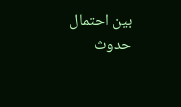بين احتمال حدوث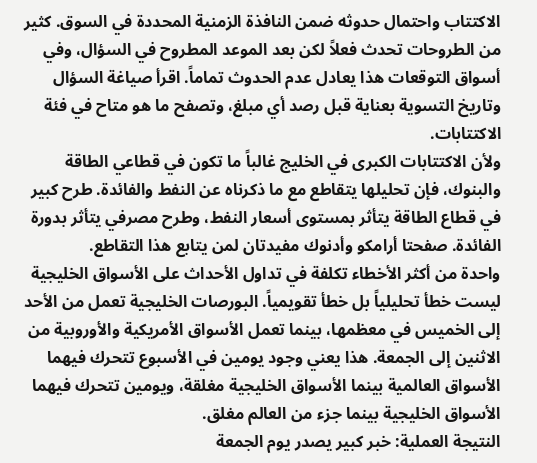الاكتتاب واحتمال حدوثه ضمن النافذة الزمنية المحددة في السوق. كثير من الطروحات تحدث فعلاً لكن بعد الموعد المطروح في السؤال، وفي أسواق التوقعات هذا يعادل عدم الحدوث تماماً. اقرأ صياغة السؤال وتاريخ التسوية بعناية قبل رصد أي مبلغ، وتصفح ما هو متاح في فئة الاكتتابات.
ولأن الاكتتابات الكبرى في الخليج غالباً ما تكون في قطاعي الطاقة والبنوك، فإن تحليلها يتقاطع مع ما ذكرناه عن النفط والفائدة. طرح كبير في قطاع الطاقة يتأثر بمستوى أسعار النفط، وطرح مصرفي يتأثر بدورة الفائدة. صفحتا أرامكو وأدنوك مفيدتان لمن يتابع هذا التقاطع.
واحدة من أكثر الأخطاء تكلفة في تداول الأحداث على الأسواق الخليجية ليست خطأ تحليلياً بل خطأ تقويمياً. البورصات الخليجية تعمل من الأحد إلى الخميس في معظمها، بينما تعمل الأسواق الأمريكية والأوروبية من الاثنين إلى الجمعة. هذا يعني وجود يومين في الأسبوع تتحرك فيهما الأسواق العالمية بينما الأسواق الخليجية مغلقة، ويومين تتحرك فيهما الأسواق الخليجية بينما جزء من العالم مغلق.
النتيجة العملية: خبر كبير يصدر يوم الجمعة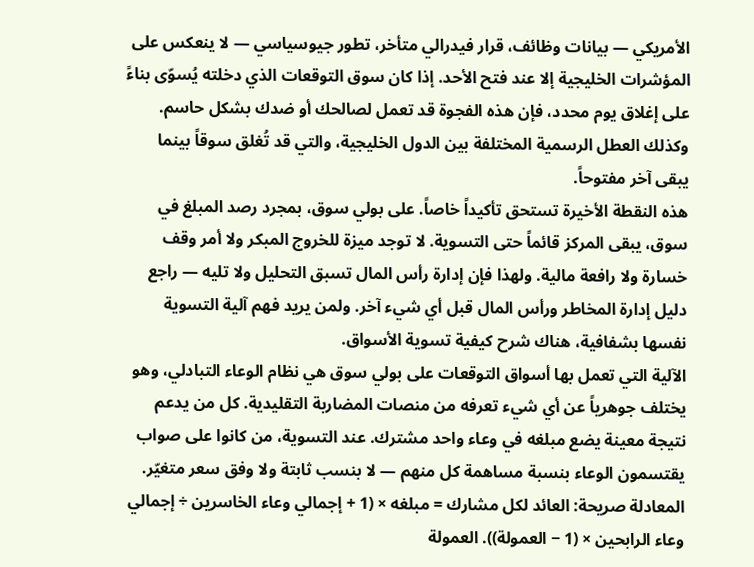الأمريكي — بيانات وظائف، قرار فيدرالي متأخر، تطور جيوسياسي — لا ينعكس على المؤشرات الخليجية إلا عند فتح الأحد. إذا كان سوق التوقعات الذي دخلته يُسوّى بناءً على إغلاق يوم محدد، فإن هذه الفجوة قد تعمل لصالحك أو ضدك بشكل حاسم. وكذلك العطل الرسمية المختلفة بين الدول الخليجية، والتي قد تُغلق سوقاً بينما يبقى آخر مفتوحاً.
هذه النقطة الأخيرة تستحق تأكيداً خاصاً. على بولي سوق، بمجرد رصد المبلغ في سوق، يبقى المركز قائماً حتى التسوية. لا توجد ميزة للخروج المبكر ولا أمر وقف خسارة ولا رافعة مالية. ولهذا فإن إدارة رأس المال تسبق التحليل ولا تليه — راجع دليل إدارة المخاطر ورأس المال قبل أي شيء آخر. ولمن يريد فهم آلية التسوية نفسها بشفافية، هناك شرح كيفية تسوية الأسواق.
الآلية التي تعمل بها أسواق التوقعات على بولي سوق هي نظام الوعاء التبادلي، وهو يختلف جوهرياً عن أي شيء تعرفه من منصات المضاربة التقليدية. كل من يدعم نتيجة معينة يضع مبلغه في وعاء واحد مشترك. عند التسوية، من كانوا على صواب يقتسمون الوعاء بنسبة مساهمة كل منهم — لا بنسب ثابتة ولا وفق سعر متغيّر.
المعادلة صريحة: العائد لكل مشارك = مبلغه × (1 + إجمالي وعاء الخاسرين ÷ إجمالي وعاء الرابحين × (1 − العمولة)). العمولة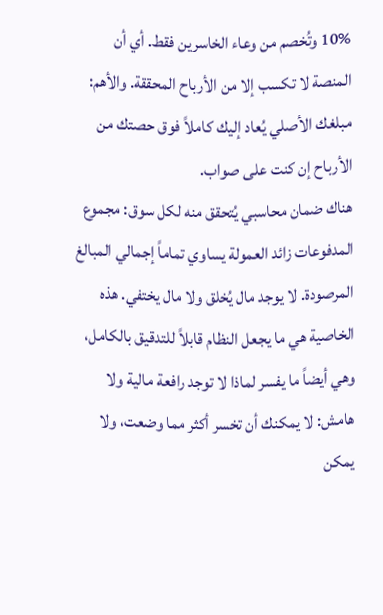10% وتُخصم من وعاء الخاسرين فقط. أي أن المنصة لا تكسب إلا من الأرباح المحققة. والأهم: مبلغك الأصلي يُعاد إليك كاملاً فوق حصتك من الأرباح إن كنت على صواب.
هناك ضمان محاسبي يُتحقق منه لكل سوق: مجموع المدفوعات زائد العمولة يساوي تماماً إجمالي المبالغ المرصودة. لا يوجد مال يُخلق ولا مال يختفي. هذه الخاصية هي ما يجعل النظام قابلاً للتدقيق بالكامل، وهي أيضاً ما يفسر لماذا لا توجد رافعة مالية ولا هامش: لا يمكنك أن تخسر أكثر مما وضعت، ولا يمكن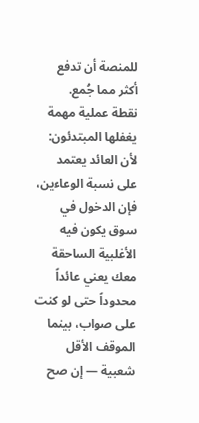للمنصة أن تدفع أكثر مما جُمع.
نقطة عملية مهمة يغفلها المبتدئون: لأن العائد يعتمد على نسبة الوعاءين، فإن الدخول في سوق يكون فيه الأغلبية الساحقة معك يعني عائداً محدوداً حتى لو كنت على صواب، بينما الموقف الأقل شعبية — إن صح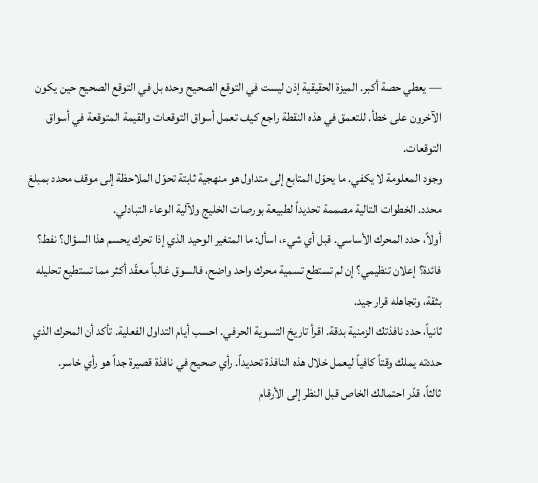— يعطي حصة أكبر. الميزة الحقيقية إذن ليست في التوقع الصحيح وحده بل في التوقع الصحيح حين يكون الآخرون على خطأ. للتعمق في هذه النقطة راجع كيف تعمل أسواق التوقعات والقيمة المتوقعة في أسواق التوقعات.
وجود المعلومة لا يكفي. ما يحوّل المتابع إلى متداول هو منهجية ثابتة تحوّل الملاحظة إلى موقف محدد بمبلغ محدد. الخطوات التالية مصممة تحديداً لطبيعة بورصات الخليج ولآلية الوعاء التبادلي.
أولاً، حدد المحرك الأساسي. قبل أي شيء، اسأل: ما المتغير الوحيد الذي إذا تحرك يحسم هذا السؤال؟ نفط؟ فائدة؟ إعلان تنظيمي؟ إن لم تستطع تسمية محرك واحد واضح، فالسوق غالباً معقّد أكثر مما تستطيع تحليله بثقة، وتجاهله قرار جيد.
ثانياً، حدد نافذتك الزمنية بدقة. اقرأ تاريخ التسوية الحرفي. احسب أيام التداول الفعلية. تأكد أن المحرك الذي حددته يملك وقتاً كافياً ليعمل خلال هذه النافذة تحديداً. رأي صحيح في نافذة قصيرة جداً هو رأي خاسر.
ثالثاً، قدّر احتمالك الخاص قبل النظر إلى الأرقام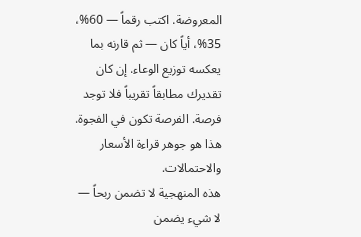المعروضة. اكتب رقماً — 60%، 35%، أياً كان — ثم قارنه بما يعكسه توزيع الوعاء. إن كان تقديرك مطابقاً تقريباً فلا توجد فرصة. الفرصة تكون في الفجوة. هذا هو جوهر قراءة الأسعار والاحتمالات.
هذه المنهجية لا تضمن ربحاً — لا شيء يضمن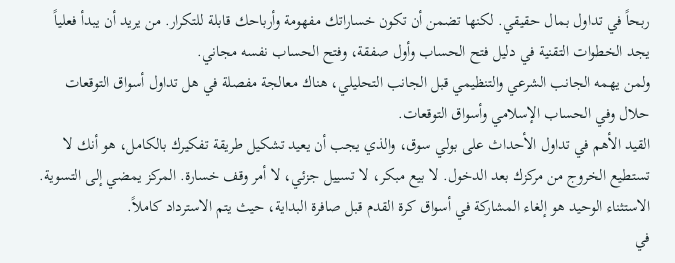ربحاً في تداول بمال حقيقي. لكنها تضمن أن تكون خساراتك مفهومة وأرباحك قابلة للتكرار. من يريد أن يبدأ فعلياً يجد الخطوات التقنية في دليل فتح الحساب وأول صفقة، وفتح الحساب نفسه مجاني.
ولمن يهمه الجانب الشرعي والتنظيمي قبل الجانب التحليلي، هناك معالجة مفصلة في هل تداول أسواق التوقعات حلال وفي الحساب الإسلامي وأسواق التوقعات.
القيد الأهم في تداول الأحداث على بولي سوق، والذي يجب أن يعيد تشكيل طريقة تفكيرك بالكامل، هو أنك لا تستطيع الخروج من مركزك بعد الدخول. لا بيع مبكر، لا تسييل جزئي، لا أمر وقف خسارة. المركز يمضي إلى التسوية. الاستثناء الوحيد هو إلغاء المشاركة في أسواق كرة القدم قبل صافرة البداية، حيث يتم الاسترداد كاملاً.
في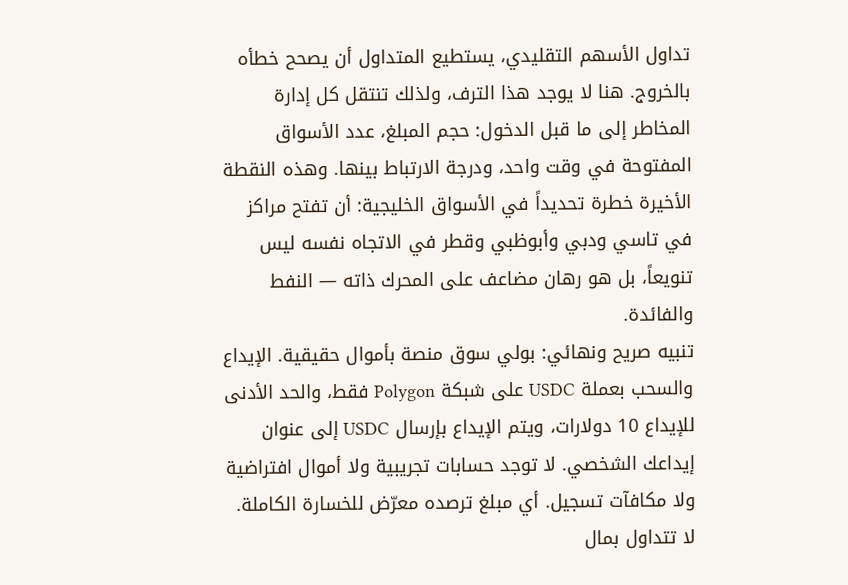تداول الأسهم التقليدي، يستطيع المتداول أن يصحح خطأه بالخروج. هنا لا يوجد هذا الترف، ولذلك تنتقل كل إدارة المخاطر إلى ما قبل الدخول: حجم المبلغ، عدد الأسواق المفتوحة في وقت واحد، ودرجة الارتباط بينها. وهذه النقطة الأخيرة خطرة تحديداً في الأسواق الخليجية: أن تفتح مراكز في تاسي ودبي وأبوظبي وقطر في الاتجاه نفسه ليس تنويعاً، بل هو رهان مضاعف على المحرك ذاته — النفط والفائدة.
تنبيه صريح ونهائي: بولي سوق منصة بأموال حقيقية. الإيداع والسحب بعملة USDC على شبكة Polygon فقط، والحد الأدنى للإيداع 10 دولارات، ويتم الإيداع بإرسال USDC إلى عنوان إيداعك الشخصي. لا توجد حسابات تجريبية ولا أموال افتراضية ولا مكافآت تسجيل. أي مبلغ ترصده معرّض للخسارة الكاملة. لا تتداول بمال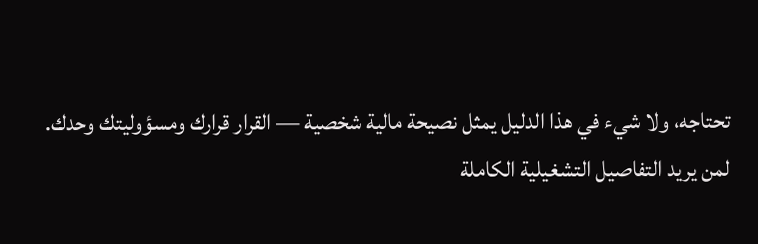تحتاجه، ولا شيء في هذا الدليل يمثل نصيحة مالية شخصية — القرار قرارك ومسؤوليتك وحدك.
لمن يريد التفاصيل التشغيلية الكاملة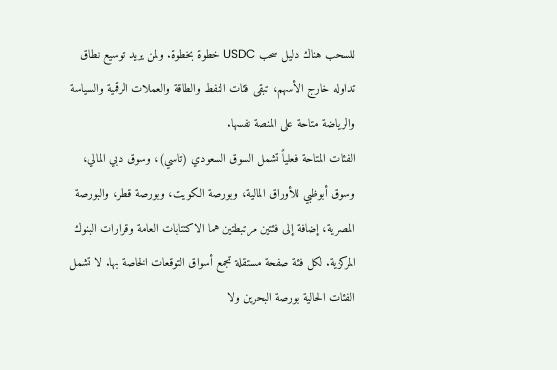للسحب هناك دليل سحب USDC خطوة بخطوة. ولمن يريد توسيع نطاق تداوله خارج الأسهم، تبقى فئات النفط والطاقة والعملات الرقمية والسياسة والرياضة متاحة على المنصة نفسها.
الفئات المتاحة فعلياً تشمل السوق السعودي (تاسي)، وسوق دبي المالي، وسوق أبوظبي للأوراق المالية، وبورصة الكويت، وبورصة قطر، والبورصة المصرية، إضافة إلى فئتين مرتبطتين هما الاكتتابات العامة وقرارات البنوك المركزية. لكل فئة صفحة مستقلة تجمع أسواق التوقعات الخاصة بها. لا تشمل الفئات الحالية بورصة البحرين ولا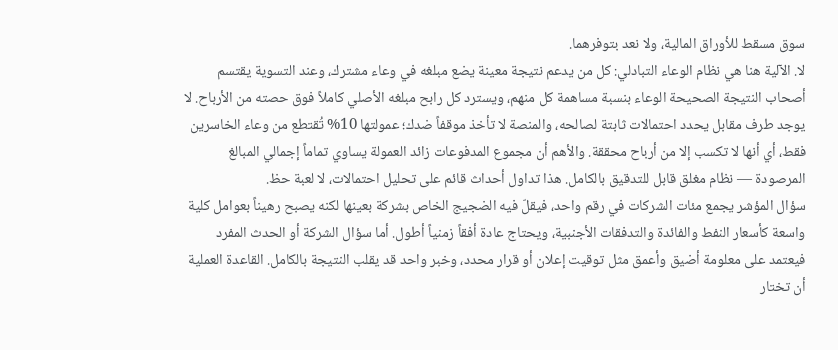سوق مسقط للأوراق المالية، ولا نعد بتوفرهما.
لا. الآلية هنا هي نظام الوعاء التبادلي: كل من يدعم نتيجة معينة يضع مبلغه في وعاء مشترك، وعند التسوية يقتسم أصحاب النتيجة الصحيحة الوعاء بنسبة مساهمة كل منهم، ويسترد كل رابح مبلغه الأصلي كاملاً فوق حصته من الأرباح. لا يوجد طرف مقابل يحدد احتمالات ثابتة لصالحه، والمنصة لا تأخذ موقفاً ضدك؛ عمولتها 10% تُقتطع من وعاء الخاسرين فقط، أي أنها لا تكسب إلا من أرباح محققة. والأهم أن مجموع المدفوعات زائد العمولة يساوي تماماً إجمالي المبالغ المرصودة — نظام مغلق قابل للتدقيق بالكامل. هذا تداول أحداث قائم على تحليل احتمالات، لا لعبة حظ.
سؤال المؤشر يجمع مئات الشركات في رقم واحد، فيقلّ فيه الضجيج الخاص بشركة بعينها لكنه يصبح رهيناً بعوامل كلية واسعة كأسعار النفط والفائدة والتدفقات الأجنبية، ويحتاج عادة أفقاً زمنياً أطول. أما سؤال الشركة أو الحدث المفرد فيعتمد على معلومة أضيق وأعمق مثل توقيت إعلان أو قرار محدد، وخبر واحد قد يقلب النتيجة بالكامل. القاعدة العملية أن تختار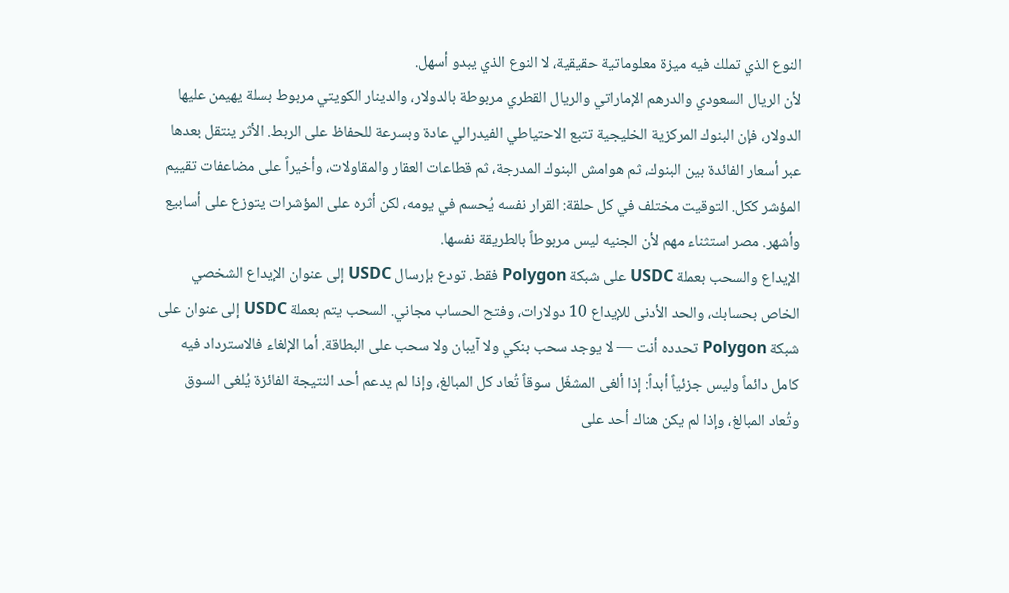النوع الذي تملك فيه ميزة معلوماتية حقيقية، لا النوع الذي يبدو أسهل.
لأن الريال السعودي والدرهم الإماراتي والريال القطري مربوطة بالدولار، والدينار الكويتي مربوط بسلة يهيمن عليها الدولار، فإن البنوك المركزية الخليجية تتبع الاحتياطي الفيدرالي عادة وبسرعة للحفاظ على الربط. الأثر ينتقل بعدها عبر أسعار الفائدة بين البنوك، ثم هوامش البنوك المدرجة، ثم قطاعات العقار والمقاولات، وأخيراً على مضاعفات تقييم المؤشر ككل. التوقيت مختلف في كل حلقة: القرار نفسه يُحسم في يومه، لكن أثره على المؤشرات يتوزع على أسابيع وأشهر. مصر استثناء مهم لأن الجنيه ليس مربوطاً بالطريقة نفسها.
الإيداع والسحب بعملة USDC على شبكة Polygon فقط. تودع بإرسال USDC إلى عنوان الإيداع الشخصي الخاص بحسابك، والحد الأدنى للإيداع 10 دولارات، وفتح الحساب مجاني. السحب يتم بعملة USDC إلى عنوان على شبكة Polygon تحدده أنت — لا يوجد سحب بنكي ولا آيبان ولا سحب على البطاقة. أما الإلغاء فالاسترداد فيه كامل دائماً وليس جزئياً أبداً: إذا ألغى المشغّل سوقاً تُعاد كل المبالغ، وإذا لم يدعم أحد النتيجة الفائزة يُلغى السوق وتُعاد المبالغ، وإذا لم يكن هناك أحد على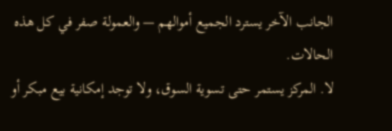الجانب الآخر يسترد الجميع أموالهم — والعمولة صفر في كل هذه الحالات.
لا. المركز يستمر حتى تسوية السوق، ولا توجد إمكانية بيع مبكر أو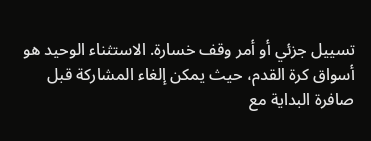تسييل جزئي أو أمر وقف خسارة. الاستثناء الوحيد هو أسواق كرة القدم، حيث يمكن إلغاء المشاركة قبل صافرة البداية مع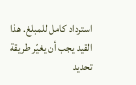استرداد كامل للمبلغ. هذا القيد يجب أن يغيّر طريقة تحديد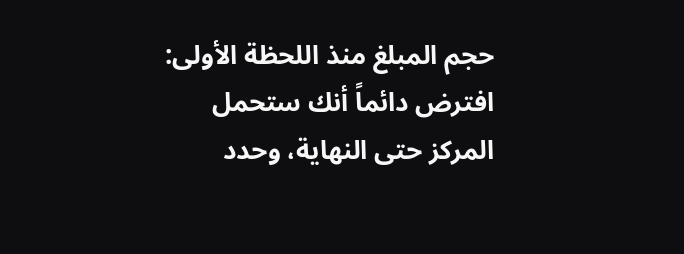حجم المبلغ منذ اللحظة الأولى: افترض دائماً أنك ستحمل المركز حتى النهاية، وحدد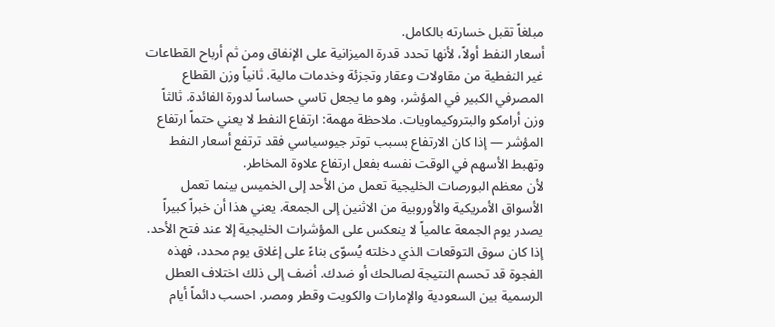مبلغاً تقبل خسارته بالكامل.
أسعار النفط أولاً، لأنها تحدد قدرة الميزانية على الإنفاق ومن ثم أرباح القطاعات غير النفطية من مقاولات وعقار وتجزئة وخدمات مالية. ثانياً وزن القطاع المصرفي الكبير في المؤشر، وهو ما يجعل تاسي حساساً لدورة الفائدة. ثالثاً وزن أرامكو والبتروكيماويات. ملاحظة مهمة: ارتفاع النفط لا يعني حتماً ارتفاع المؤشر — إذا كان الارتفاع بسبب توتر جيوسياسي فقد ترتفع أسعار النفط وتهبط الأسهم في الوقت نفسه بفعل ارتفاع علاوة المخاطر.
لأن معظم البورصات الخليجية تعمل من الأحد إلى الخميس بينما تعمل الأسواق الأمريكية والأوروبية من الاثنين إلى الجمعة. يعني هذا أن خبراً كبيراً يصدر يوم الجمعة عالمياً لا ينعكس على المؤشرات الخليجية إلا عند فتح الأحد. إذا كان سوق التوقعات الذي دخلته يُسوّى بناءً على إغلاق يوم محدد، فهذه الفجوة قد تحسم النتيجة لصالحك أو ضدك. أضف إلى ذلك اختلاف العطل الرسمية بين السعودية والإمارات والكويت وقطر ومصر. احسب دائماً أيام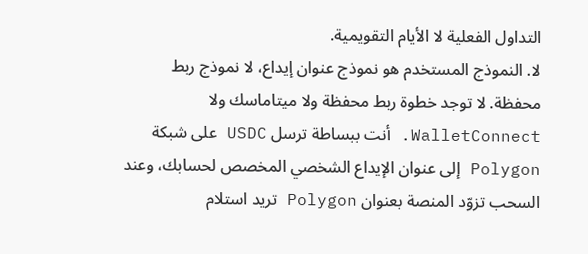التداول الفعلية لا الأيام التقويمية.
لا. النموذج المستخدم هو نموذج عنوان إيداع، لا نموذج ربط محفظة. لا توجد خطوة ربط محفظة ولا ميتاماسك ولا WalletConnect. أنت ببساطة ترسل USDC على شبكة Polygon إلى عنوان الإيداع الشخصي المخصص لحسابك، وعند السحب تزوّد المنصة بعنوان Polygon تريد استلام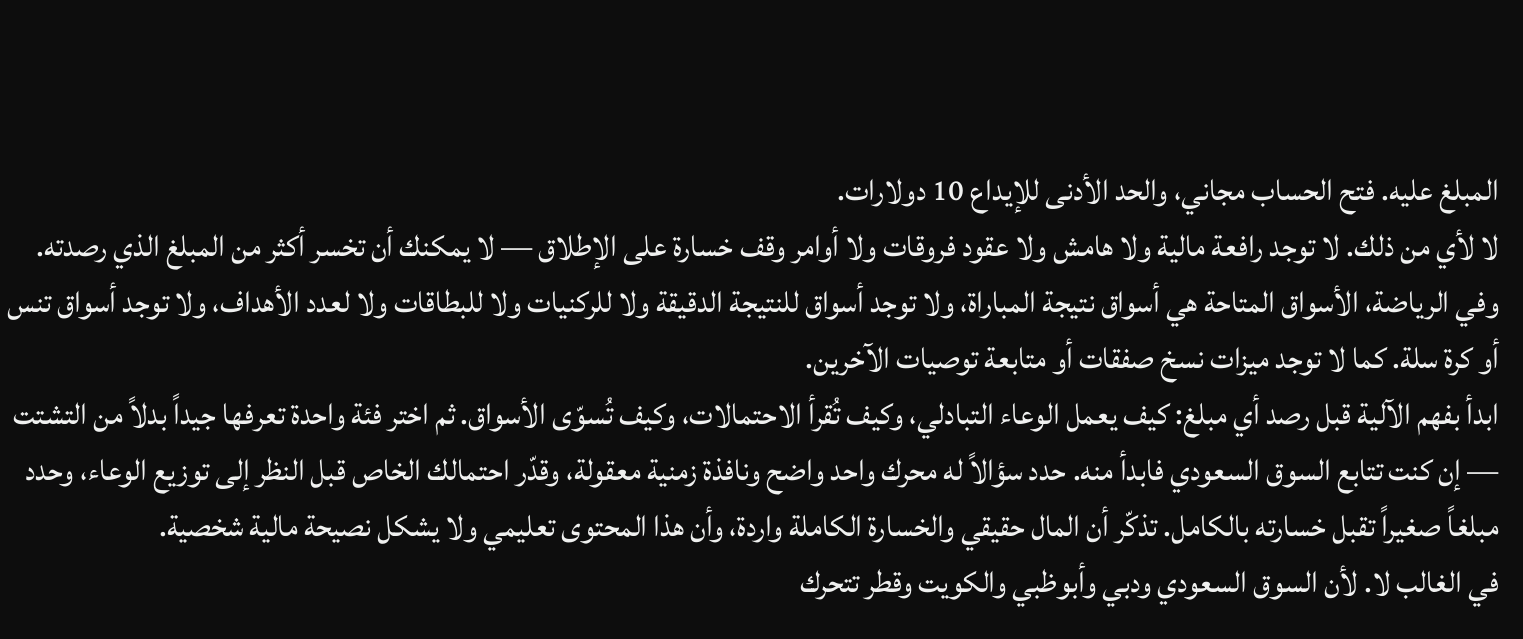المبلغ عليه. فتح الحساب مجاني، والحد الأدنى للإيداع 10 دولارات.
لا لأي من ذلك. لا توجد رافعة مالية ولا هامش ولا عقود فروقات ولا أوامر وقف خسارة على الإطلاق — لا يمكنك أن تخسر أكثر من المبلغ الذي رصدته. وفي الرياضة، الأسواق المتاحة هي أسواق نتيجة المباراة، ولا توجد أسواق للنتيجة الدقيقة ولا للركنيات ولا للبطاقات ولا لعدد الأهداف، ولا توجد أسواق تنس أو كرة سلة. كما لا توجد ميزات نسخ صفقات أو متابعة توصيات الآخرين.
ابدأ بفهم الآلية قبل رصد أي مبلغ: كيف يعمل الوعاء التبادلي، وكيف تُقرأ الاحتمالات، وكيف تُسوّى الأسواق. ثم اختر فئة واحدة تعرفها جيداً بدلاً من التشتت — إن كنت تتابع السوق السعودي فابدأ منه. حدد سؤالاً له محرك واحد واضح ونافذة زمنية معقولة، وقدّر احتمالك الخاص قبل النظر إلى توزيع الوعاء، وحدد مبلغاً صغيراً تقبل خسارته بالكامل. تذكّر أن المال حقيقي والخسارة الكاملة واردة، وأن هذا المحتوى تعليمي ولا يشكل نصيحة مالية شخصية.
في الغالب لا. لأن السوق السعودي ودبي وأبوظبي والكويت وقطر تتحرك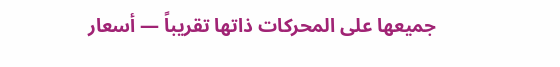جميعها على المحركات ذاتها تقريباً — أسعار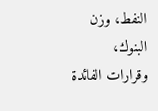النفط، وزن البنوك، وقرارات الفائدة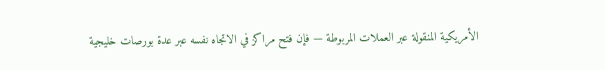الأمريكية المنقولة عبر العملات المربوطة — فإن فتح مراكز في الاتجاه نفسه عبر عدة بورصات خليجية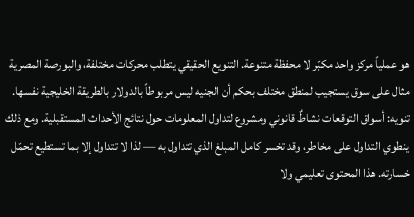هو عملياً مركز واحد مكبّر لا محفظة متنوعة. التنويع الحقيقي يتطلب محركات مختلفة، والبورصة المصرية مثال على سوق يستجيب لمنطق مختلف بحكم أن الجنيه ليس مربوطاً بالدولار بالطريقة الخليجية نفسها.
تنويه: أسواق التوقعات نشاطٌ قانوني ومشروع لتداول المعلومات حول نتائج الأحداث المستقبلية. ومع ذلك ينطوي التداول على مخاطر، وقد تخسر كامل المبلغ الذي تتداول به — لذا لا تتداول إلا بما تستطيع تحمّل خسارته. هذا المحتوى تعليمي ولا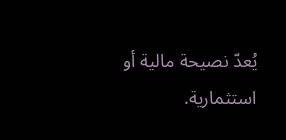يُعدّ نصيحة مالية أو استثمارية.